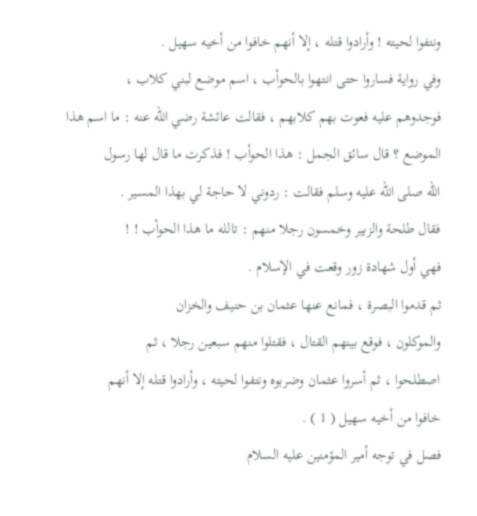ونتفوا لحيته ! وأرادوا قتله ، إلا أنهم خافوا من أخيه سهيل .
وفي رواية فساروا حتى انتهوا بالحوأب ، اسم موضع لبني كلاب ،
فوجدوهم عليه فعوت بهم كلابهم ، فقالت عائشة رضي الله عنه : ما اسم هذا
الموضع ؟ قال سائق الجمل : هذا الحوأب ! فذكرت ما قال لها رسول
الله صلى الله عليه وسلم فقالت : ردوني لا حاجة لي بهذا المسير .
فقال طلحة والزبير وخمسون رجلا منهم : تالله ما هذا الحوأب ! !
فهي أول شهادة زور وقعت في الإسلام .
ثم قدموا البصرة ، فمانع عنها عثمان بن حنيف والخزان
والموكلون ، فوقع بينهم القتال ، فقتلوا منهم سبعين رجلا ، ثم
اصطلحوا ، ثم أسروا عثمان وضربوه ونتفوا لحيته ، وأرادوا قتله إلا أنهم
خافوا من أخيه سهيل ( 1 ) .
فصل في توجه أمير المؤمنين عليه السلام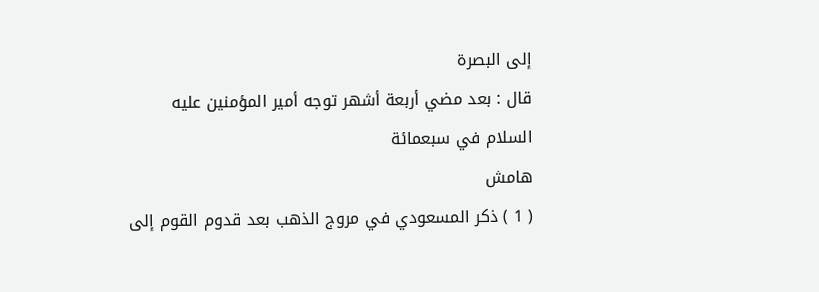إلى البصرة
قال : بعد مضي أربعة أشهر توجه أمير المؤمنين عليه السلام في سبعمائة
هامش
( 1 ) ذكر المسعودي في مروج الذهب بعد قدوم القوم إلى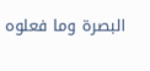البصرة وما فعلوه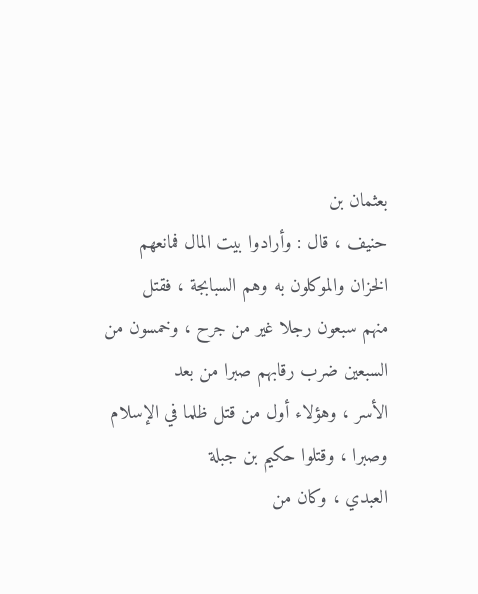بعثمان بن
حنيف ، قال : وأرادوا بيت المال فمانعهم الخزان والموكلون به وهم السبابجة ، فقتل
منهم سبعون رجلا غير من جرح ، وخمسون من السبعين ضرب رقابهم صبرا من بعد
الأسر ، وهؤلاء أول من قتل ظلما في الإسلام وصبرا ، وقتلوا حكيم بن جبلة
العبدي ، وكان من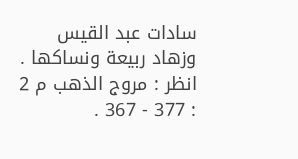سادات عبد القيس وزهاد ربيعة ونساكها .
انظر : مروج الذهب م 2 : 377 - 367 .